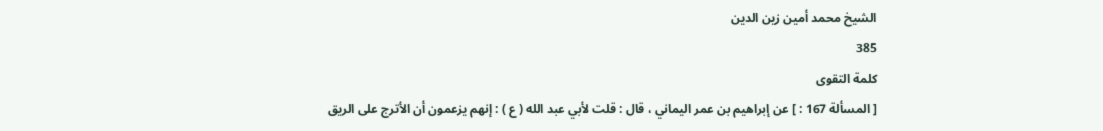الشيخ محمد أمين زين الدين
385
كلمة التقوى
[ المسألة 167 : ] عن إبراهيم بن عمر اليماني ، قال : قلت لأبي عبد الله ( ع ) : إنهم يزعمون أن الأترج على الريق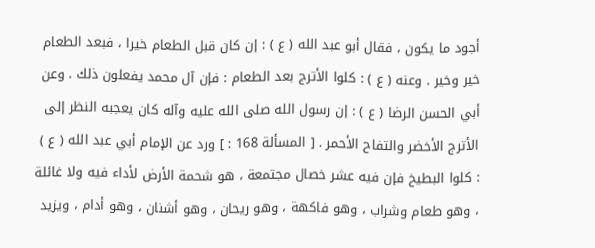أجود ما يكون ، فقال أبو عبد الله ( ع ) : إن كان قبل الطعام خيرا ، فبعد الطعام خير وخير . وعنه ( ع ) : كلوا الأترج بعد الطعام : فإن آل محمد يفعلون ذلك . وعن أبي الحسن الرضا ( ع ) : إن رسول الله صلى الله عليه وآله كان يعجبه النظر إلى الأترج الأخضر والتفاح الأحمر . [ المسألة 168 : ] ورد عن الإمام أبي عبد الله ( ع ) : كلوا البطيخ فإن فيه عشر خصال مجتمعة ، هو شحمة الأرض لأداء فيه ولا غائلة ، وهو طعام وشراب ، وهو فاكهة ، وهو ريحان ، وهو أشنان ، وهو أدام ، ويزيد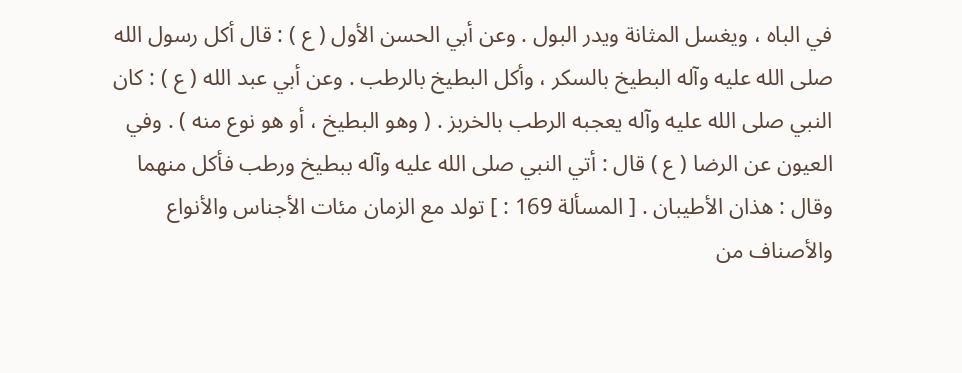في الباه ، ويغسل المثانة ويدر البول . وعن أبي الحسن الأول ( ع ) : قال أكل رسول الله صلى الله عليه وآله البطيخ بالسكر ، وأكل البطيخ بالرطب . وعن أبي عبد الله ( ع ) : كان النبي صلى الله عليه وآله يعجبه الرطب بالخربز . ( وهو البطيخ ، أو هو نوع منه ) . وفي العيون عن الرضا ( ع ) قال : أتي النبي صلى الله عليه وآله ببطيخ ورطب فأكل منهما وقال : هذان الأطيبان . [ المسألة 169 : ] تولد مع الزمان مئات الأجناس والأنواع والأصناف من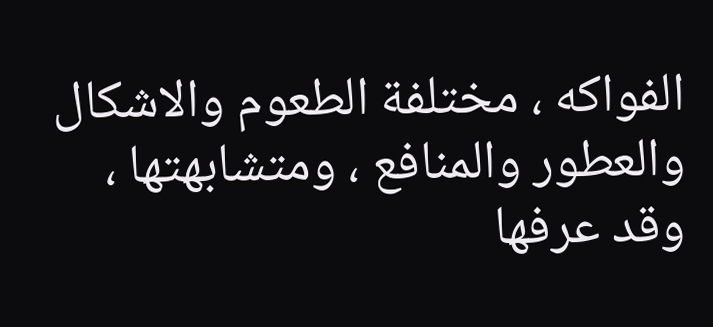الفواكه ، مختلفة الطعوم والاشكال والعطور والمنافع ، ومتشابهتها ، وقد عرفها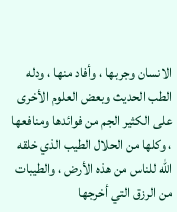الانسان وجربها ، وأفاد منها ، ودله الطب الحديث وبعض العلوم الأخرى على الكثير الجم من فوائدها ومنافعها ، وكلها من الحلال الطيب الذي خلقه الله للناس من هذه الأرض ، والطيبات من الرزق التي أخرجها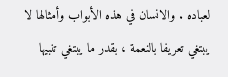لعباده . والانسان في هذه الأبواب وأمثالها لا يبتغي تعريفا بالنعمة ، بقدر ما يبتغي تنبيها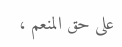على حق المنعم ،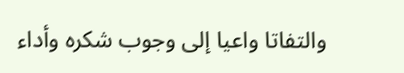والتفاتا واعيا إلى وجوب شكره وأداء